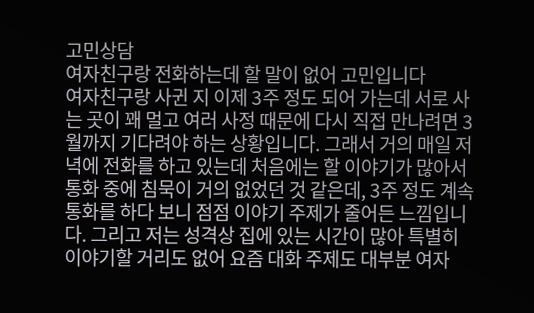고민상담
여자친구랑 전화하는데 할 말이 없어 고민입니다
여자친구랑 사귄 지 이제 3주 정도 되어 가는데 서로 사는 곳이 꽤 멀고 여러 사정 때문에 다시 직접 만나려면 3월까지 기다려야 하는 상황입니다. 그래서 거의 매일 저녁에 전화를 하고 있는데 처음에는 할 이야기가 많아서 통화 중에 침묵이 거의 없었던 것 같은데, 3주 정도 계속 통화를 하다 보니 점점 이야기 주제가 줄어든 느낌입니다. 그리고 저는 성격상 집에 있는 시간이 많아 특별히 이야기할 거리도 없어 요즘 대화 주제도 대부분 여자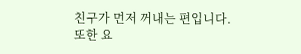친구가 먼저 꺼내는 편입니다. 또한 요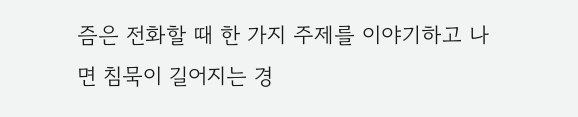즘은 전화할 때 한 가지 주제를 이야기하고 나면 침묵이 길어지는 경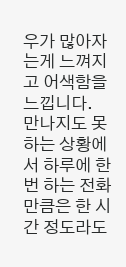우가 많아자는게 느껴지고 어색함을 느낍니다. 만나지도 못하는 상황에서 하루에 한 번 하는 전화만큼은 한 시간 정도라도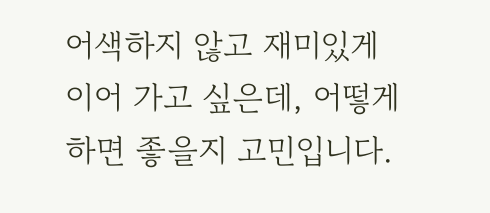어색하지 않고 재미있게 이어 가고 싶은데, 어떻게 하면 좋을지 고민입니다.